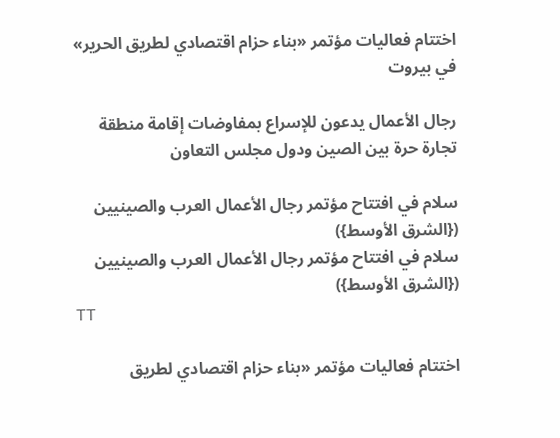اختتام فعاليات مؤتمر «بناء حزام اقتصادي لطريق الحرير» في بيروت

رجال الأعمال يدعون للإسراع بمفاوضات إقامة منطقة تجارة حرة بين الصين ودول مجلس التعاون

سلام في افتتاح مؤتمر رجال الأعمال العرب والصينيين ({الشرق الأوسط})
سلام في افتتاح مؤتمر رجال الأعمال العرب والصينيين ({الشرق الأوسط})
TT

اختتام فعاليات مؤتمر «بناء حزام اقتصادي لطريق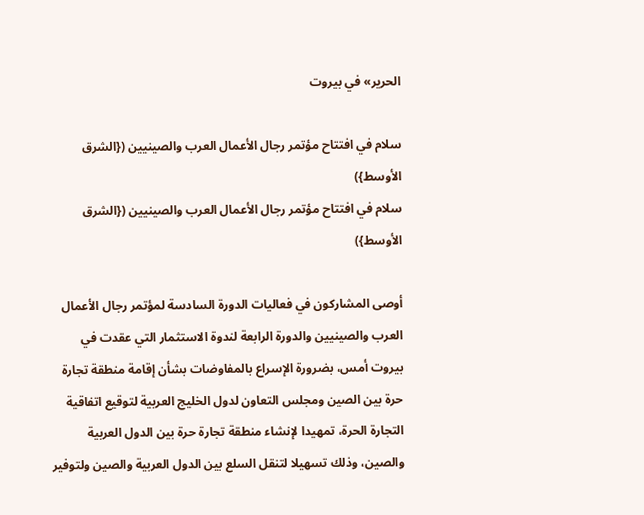الحرير» في بيروت

سلام في افتتاح مؤتمر رجال الأعمال العرب والصينيين ({الشرق الأوسط})
سلام في افتتاح مؤتمر رجال الأعمال العرب والصينيين ({الشرق الأوسط})

أوصى المشاركون في فعاليات الدورة السادسة لمؤتمر رجال الأعمال العرب والصينيين والدورة الرابعة لندوة الاستثمار التي عقدت في بيروت أمس، بضرورة الإسراع بالمفاوضات بشأن إقامة منطقة تجارة حرة بين الصين ومجلس التعاون لدول الخليج العربية لتوقيع اتفاقية التجارة الحرة، تمهيدا لإنشاء منطقة تجارة حرة بين الدول العربية والصين، وذلك تسهيلا لتنقل السلع بين الدول العربية والصين ولتوفير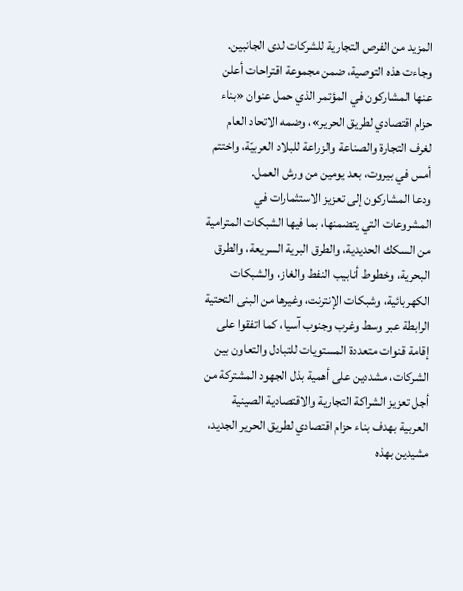المزيد من الفرص التجارية للشركات لدى الجانبين. وجاءت هذه التوصية، ضمن مجموعة اقتراحات أعلن عنها المشاركون في المؤتمر الذي حمل عنوان «بناء حزام اقتصادي لطريق الحرير»، وضمه الاتحاد العام لغرف التجارة والصناعة والزراعة للبلاد العربيّة، واختتم أمس في بيروت، بعد يومين من ورش العمل.
ودعا المشاركون إلى تعزيز الاستثمارات في المشروعات التي يتضمنها، بما فيها الشبكات المترامية من السكك الحديدية، والطرق البرية السريعة، والطرق البحرية، وخطوط أنابيب النفط والغاز، والشبكات الكهربائية، وشبكات الإنترنت، وغيرها من البنى التحتية الرابطة عبر وسط وغرب وجنوب آسيا، كما اتفقوا على إقامة قنوات متعددة المستويات للتبادل والتعاون بين الشركات، مشددين على أهمية بذل الجهود المشتركة من أجل تعزيز الشراكة التجارية والاقتصادية الصينية العربية بهدف بناء حزام اقتصادي لطريق الحرير الجديد، مشيدين بهذه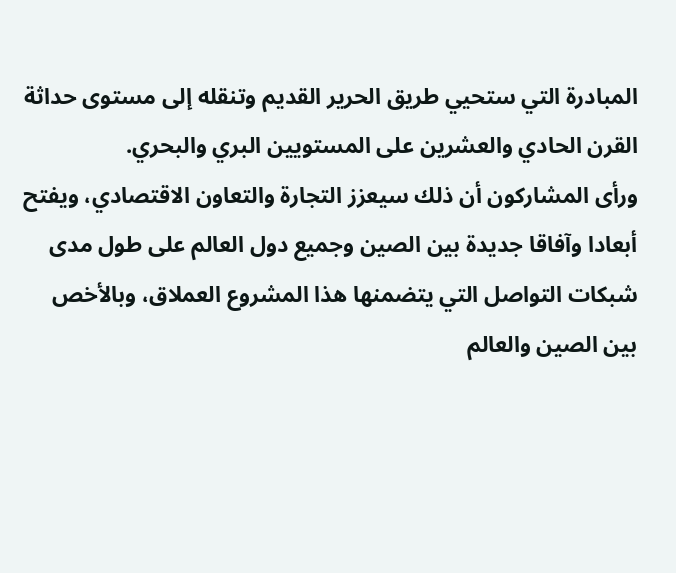المبادرة التي ستحيي طريق الحرير القديم وتنقله إلى مستوى حداثة القرن الحادي والعشرين على المستويين البري والبحري.
ورأى المشاركون أن ذلك سيعزز التجارة والتعاون الاقتصادي، ويفتح أبعادا وآفاقا جديدة بين الصين وجميع دول العالم على طول مدى شبكات التواصل التي يتضمنها هذا المشروع العملاق، وبالأخص بين الصين والعالم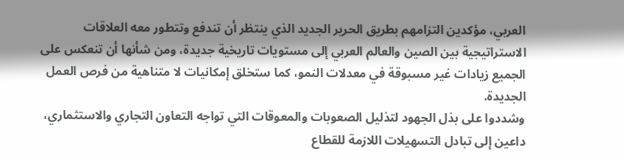العربي، مؤكدين التزامهم بطريق الحرير الجديد الذي ينتظر أن تندفع وتتطور معه العلاقات الاستراتيجية بين الصين والعالم العربي إلى مستويات تاريخية جديدة، ومن شأنها أن تنعكس على الجميع زيادات غير مسبوقة في معدلات النمو، كما ستخلق إمكانيات لا متناهية من فرص العمل الجديدة.
وشددوا على بذل الجهود لتذليل الصعوبات والمعوقات التي تواجه التعاون التجاري والاستثماري، داعين إلى تبادل التسهيلات اللازمة للقطاع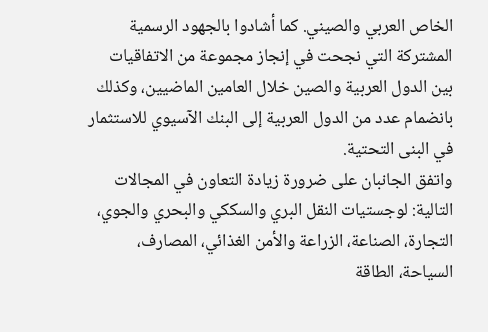الخاص العربي والصيني. كما أشادوا بالجهود الرسمية المشتركة التي نجحت في إنجاز مجموعة من الاتفاقيات بين الدول العربية والصين خلال العامين الماضيين، وكذلك بانضمام عدد من الدول العربية إلى البنك الآسيوي للاستثمار في البنى التحتية.
واتفق الجانبان على ضرورة زيادة التعاون في المجالات التالية: لوجستيات النقل البري والسككي والبحري والجوي، التجارة، الصناعة، الزراعة والأمن الغذائي، المصارف، السياحة، الطاقة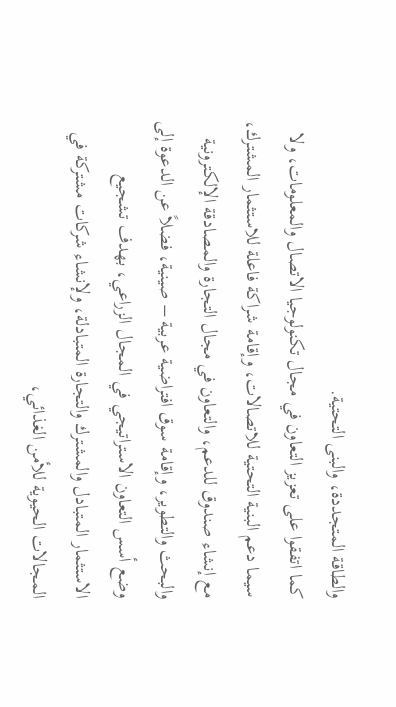والطاقة المتجددة، والبنى التحتية.
كما اتفقوا على تعزيز التعاون في مجال تكنولوجيا الاتصال والمعلومات، ولا سيما دعم البنية التحتية للاتصالات، وإقامة شراكة فاعلة للاستثمار المشترك، مع إنشاء صندوق للدعم، والتعاون في مجال التجارة والمصادقة الإلكترونية والبحث والتطوير، وإقامة سوق افتراضية عربية – صينية، فضلاً عن الدعوة إلى وضع أسس التعاون الاستراتيجي في المجال الزراعي، بهدف تشجيع الاستثمار المتبادل والمشترك والتجارة المتبادلة، ولإنشاء شركات مشتركة في المجالات الحيوية للأمن الغذائي،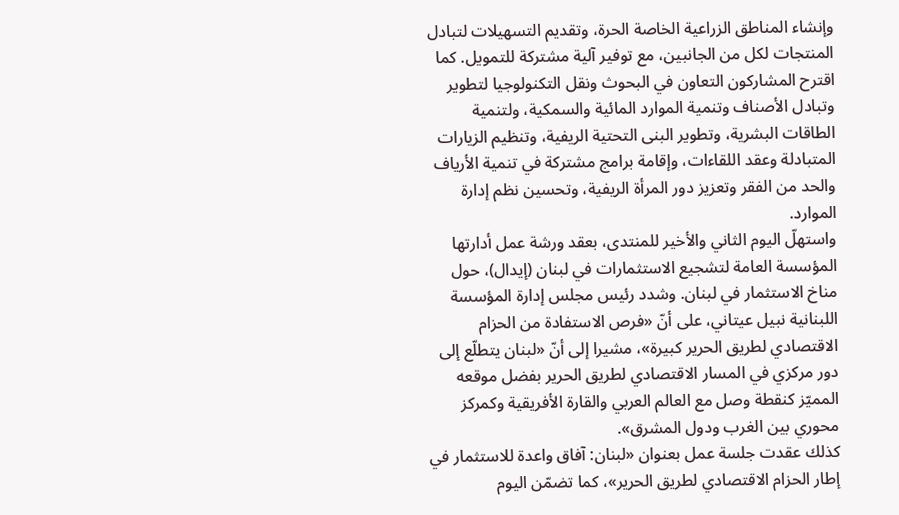وإنشاء المناطق الزراعية الخاصة الحرة، وتقديم التسهيلات لتبادل المنتجات لكل من الجانبين، مع توفير آلية مشتركة للتمويل. كما اقترح المشاركون التعاون في البحوث ونقل التكنولوجيا لتطوير وتبادل الأصناف وتنمية الموارد المائية والسمكية، ولتنمية الطاقات البشرية، وتطوير البنى التحتية الريفية، وتنظيم الزيارات المتبادلة وعقد اللقاءات، وإقامة برامج مشتركة في تنمية الأرياف والحد من الفقر وتعزيز دور المرأة الريفية، وتحسين نظم إدارة الموارد.
واستهلّ اليوم الثاني والأخير للمنتدى، بعقد ورشة عمل أدارتها المؤسسة العامة لتشجيع الاستثمارات في لبنان (إيدال)، حول مناخ الاستثمار في لبنان. وشدد رئيس مجلس إدارة المؤسسة اللبنانية نبيل عيتاني، على أنّ «فرص الاستفادة من الحزام الاقتصادي لطريق الحرير كبيرة»، مشيرا إلى أنّ «لبنان يتطلّع إلى دور مركزي في المسار الاقتصادي لطريق الحرير بفضل موقعه المميّز كنقطة وصل مع العالم العربي والقارة الأفريقية وكمركز محوري بين الغرب ودول المشرق».
كذلك عقدت جلسة عمل بعنوان «لبنان: آفاق واعدة للاستثمار في إطار الحزام الاقتصادي لطريق الحرير»، كما تضمّن اليوم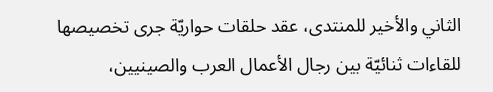الثاني والأخير للمنتدى، عقد حلقات حواريّة جرى تخصيصها للقاءات ثنائيّة بين رجال الأعمال العرب والصينيين،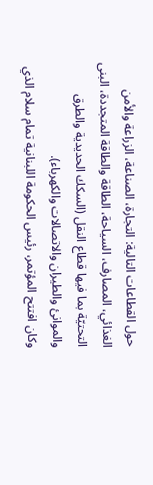حول القطاعات التالية: التجارة، الصناعة، الزراعة والأمن الغذائي، المصارف، السياحة، الطاقة والطاقة المتجددة، البنى التحتيّة بما فيها قطاع النقل (السكك الحديدية والطرق والموانئ والطيران والاتصالات والكهرباء).
وكان افتتح المؤتمر، رئيس الحكومة اللبنانية تمام سلام الذي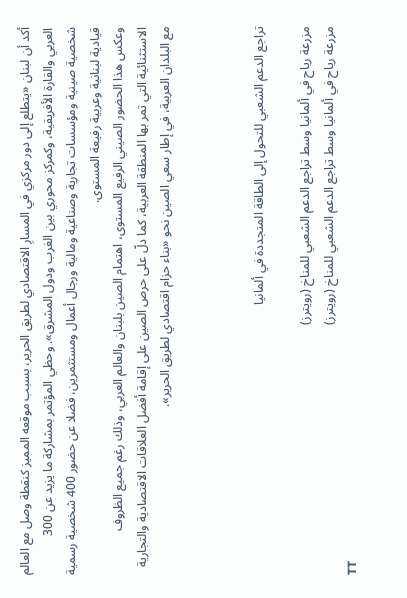أكد أن لبنان «يتطلع إلى دور مركزي في المسارِ الاقتصادي لطريق الحرير، بسبب موقعه المميز كنقطة وصل مع العالم العربي والقارة الأفريقية، وكمركز محوري بين الغرب ودول المشرق». وحظي المؤتمر بمشاركة ما يزيد عن 300 شخصية صينية ومؤسسات تجارية وصناعية ومالية ورجال أعمال ومستثمرين، فضلا عن حضور 400 شخصية رسمية قيادية لبنانية وعربية رفيعة المستوى.
وعكس هذا الحضور الصيني الرفيع المستوى، اهتمام الصين بلبنان والعالم العربي، وذلك رغم جميع الظروف الاستثنائية التي تمر بها المنطقة العربية، كما دلّ على حرص الصين على إقامة أفضل العلاقات الاقتصادية والتجارية مع البلدان العربية، في إطار سعي الصين نحو «بناء حزام اقتصادي لطريق الحرير».



تراجع الدعم الشعبي للتحول إلى الطاقة المتجددة في ألمانيا

مزرعة رياح في ألمانيا وسط تراجع الدعم الشعبي للمناخ (رويترز)
مزرعة رياح في ألمانيا وسط تراجع الدعم الشعبي للمناخ (رويترز)
TT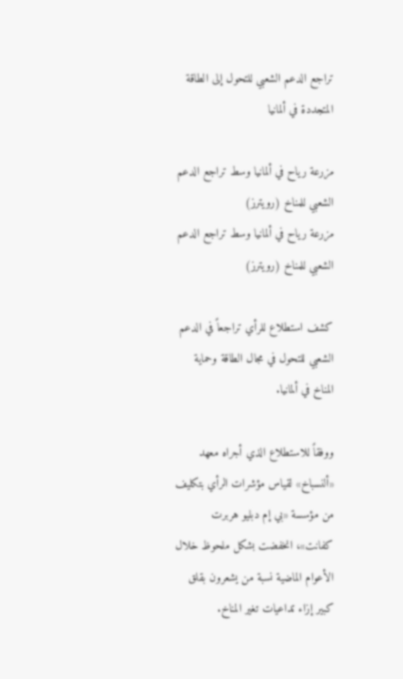تراجع الدعم الشعبي للتحول إلى الطاقة المتجددة في ألمانيا

مزرعة رياح في ألمانيا وسط تراجع الدعم الشعبي للمناخ (رويترز)
مزرعة رياح في ألمانيا وسط تراجع الدعم الشعبي للمناخ (رويترز)

كشف استطلاع للرأي تراجعاً في الدعم الشعبي للتحول في مجال الطاقة وحماية المناخ في ألمانيا.

ووفقاً للاستطلاع الذي أجراه معهد «ألنسباخ» لقياس مؤشرات الرأي بتكليف من مؤسسة «بي إم دبليو هربرت كفانت»، انخفضت بشكل ملحوظ خلال الأعوام الماضية نسبة من يشعرون بقلق كبير إزاء تداعيات تغير المناخ.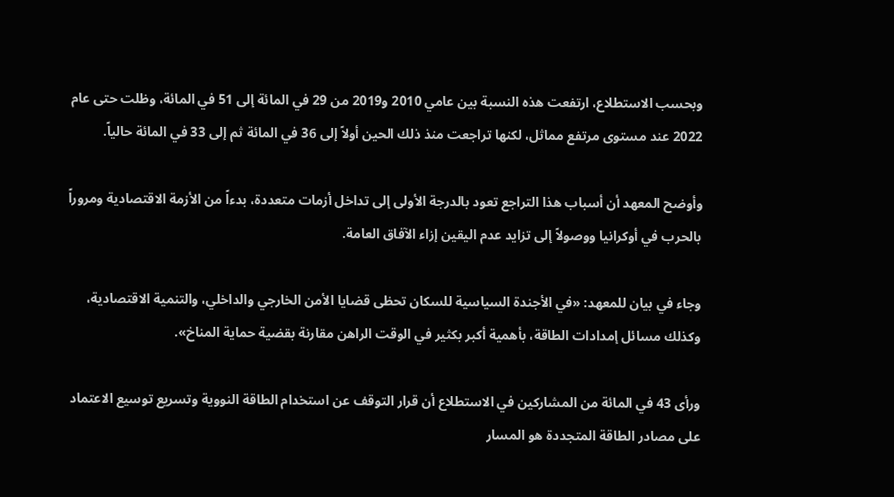وبحسب الاستطلاع، ارتفعت هذه النسبة بين عامي 2010 و2019 من 29 في المائة إلى 51 في المائة، وظلت حتى عام 2022 عند مستوى مرتفع مماثل، لكنها تراجعت منذ ذلك الحين أولاً إلى 36 في المائة ثم إلى 33 في المائة حالياً.

وأوضح المعهد أن أسباب هذا التراجع تعود بالدرجة الأولى إلى تداخل أزمات متعددة، بدءاً من الأزمة الاقتصادية ومروراً بالحرب في أوكرانيا ووصولاً إلى تزايد عدم اليقين إزاء الآفاق العامة.

وجاء في بيان للمعهد: «في الأجندة السياسية للسكان تحظى قضايا الأمن الخارجي والداخلي، والتنمية الاقتصادية، وكذلك مسائل إمدادات الطاقة، بأهمية أكبر بكثير في الوقت الراهن مقارنة بقضية حماية المناخ».

ورأى 43 في المائة من المشاركين في الاستطلاع أن قرار التوقف عن استخدام الطاقة النووية وتسريع توسيع الاعتماد على مصادر الطاقة المتجددة هو المسار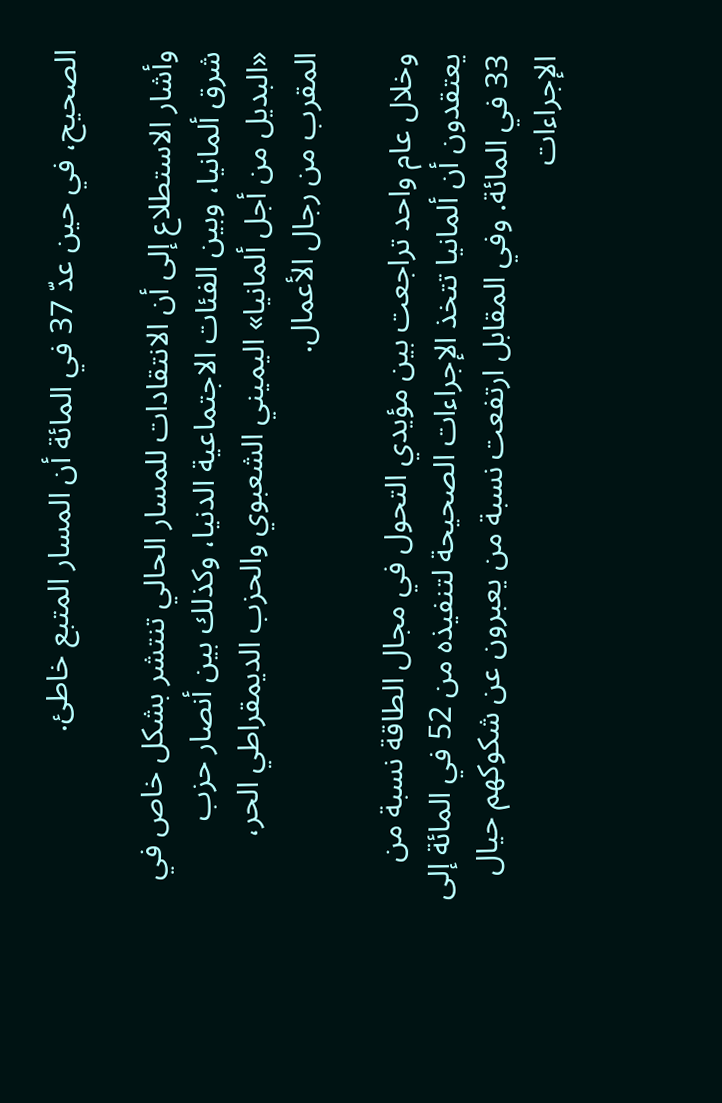الصحيح، في حين عدّ 37 في المائة أن المسار المتبع خاطئ.

وأشار الاستطلاع إلى أن الانتقادات للمسار الحالي تنتشر بشكل خاص في شرق ألمانيا، وبين الفئات الاجتماعية الدنيا، وكذلك بين أنصار حزب «البديل من أجل ألمانيا» اليميني الشعبوي والحزب الديمقراطي الحر، المقرب من رجال الأعمال.

وخلال عام واحد تراجعت بين مؤيدي التحول في مجال الطاقة نسبة من يعتقدون أن ألمانيا تتخذ الإجراءات الصحيحة لتنفيذه من 52 في المائة إلى 33 في المائة. وفي المقابل ارتفعت نسبة من يعبرون عن شكوكهم حيال الإجراءات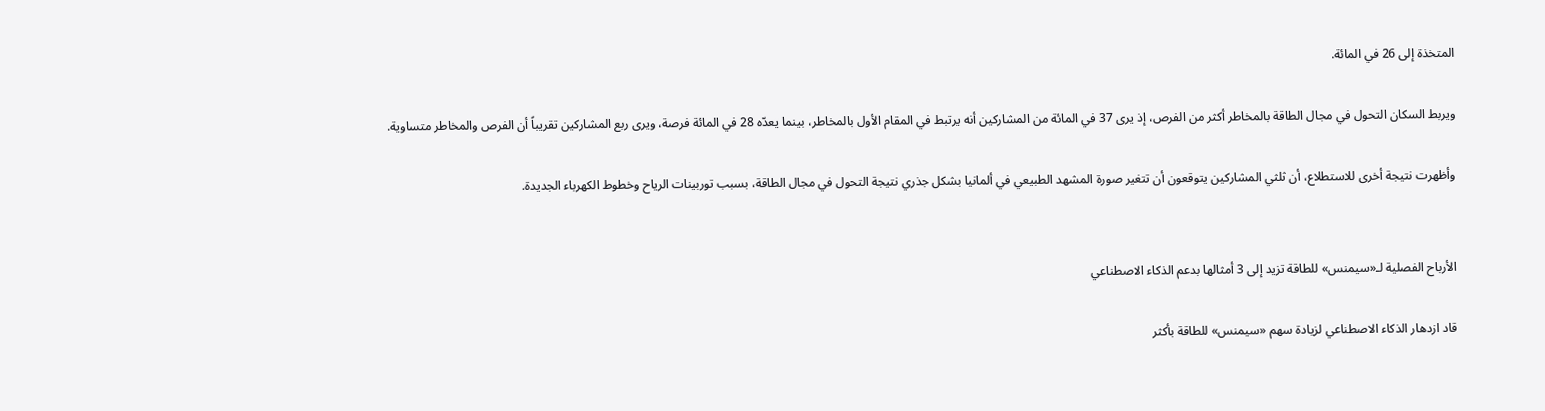المتخذة إلى 26 في المائة.

ويربط السكان التحول في مجال الطاقة بالمخاطر أكثر من الفرص، إذ يرى 37 في المائة من المشاركين أنه يرتبط في المقام الأول بالمخاطر، بينما يعدّه 28 في المائة فرصة، ويرى ربع المشاركين تقريباً أن الفرص والمخاطر متساوية.

وأظهرت نتيجة أخرى للاستطلاع، أن ثلثي المشاركين يتوقعون أن تتغير صورة المشهد الطبيعي في ألمانيا بشكل جذري نتيجة التحول في مجال الطاقة، بسبب توربينات الرياح وخطوط الكهرباء الجديدة.


الأرباح الفصلية لـ«سيمنس» للطاقة تزيد إلى 3 أمثالها بدعم الذكاء الاصطناعي

قاد ازدهار ‌الذكاء الاصطناعي لزيادة سهم «سيمنس» للطاقة بأكثر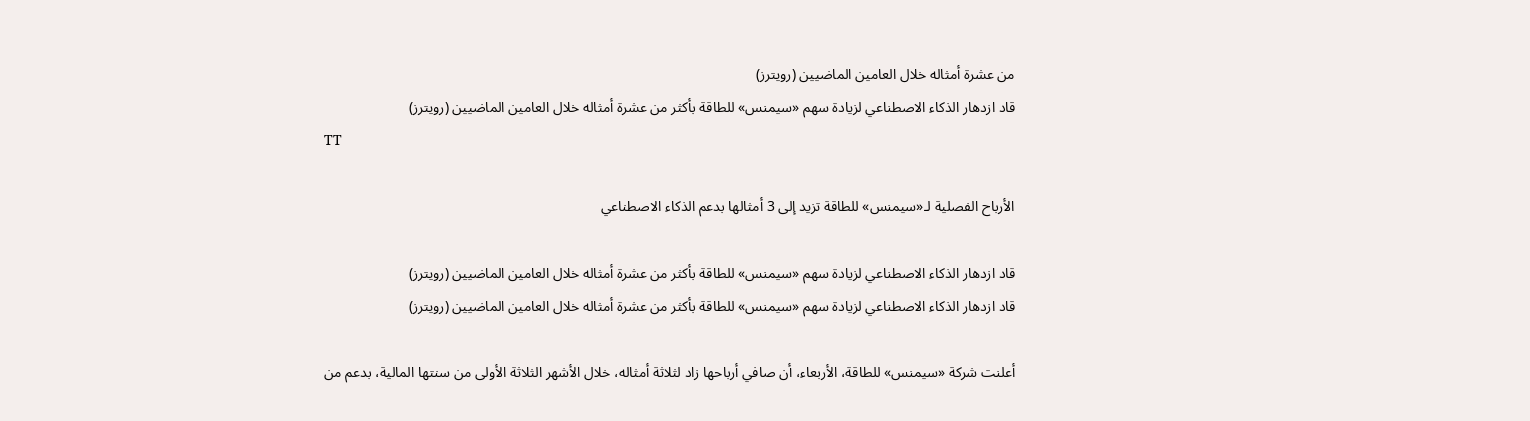من عشرة أمثاله خلال العامين الماضيين (رويترز)
قاد ازدهار ‌الذكاء الاصطناعي لزيادة سهم «سيمنس» للطاقة بأكثر من عشرة أمثاله خلال العامين الماضيين (رويترز)
TT

الأرباح الفصلية لـ«سيمنس» للطاقة تزيد إلى 3 أمثالها بدعم الذكاء الاصطناعي

قاد ازدهار ‌الذكاء الاصطناعي لزيادة سهم «سيمنس» للطاقة بأكثر من عشرة أمثاله خلال العامين الماضيين (رويترز)
قاد ازدهار ‌الذكاء الاصطناعي لزيادة سهم «سيمنس» للطاقة بأكثر من عشرة أمثاله خلال العامين الماضيين (رويترز)

أعلنت شركة «سيمنس» للطاقة، الأربعاء، أن صافي أرباحها زاد لثلاثة أمثاله، خلال الأشهر الثلاثة الأولى من سنتها المالية، بدعم من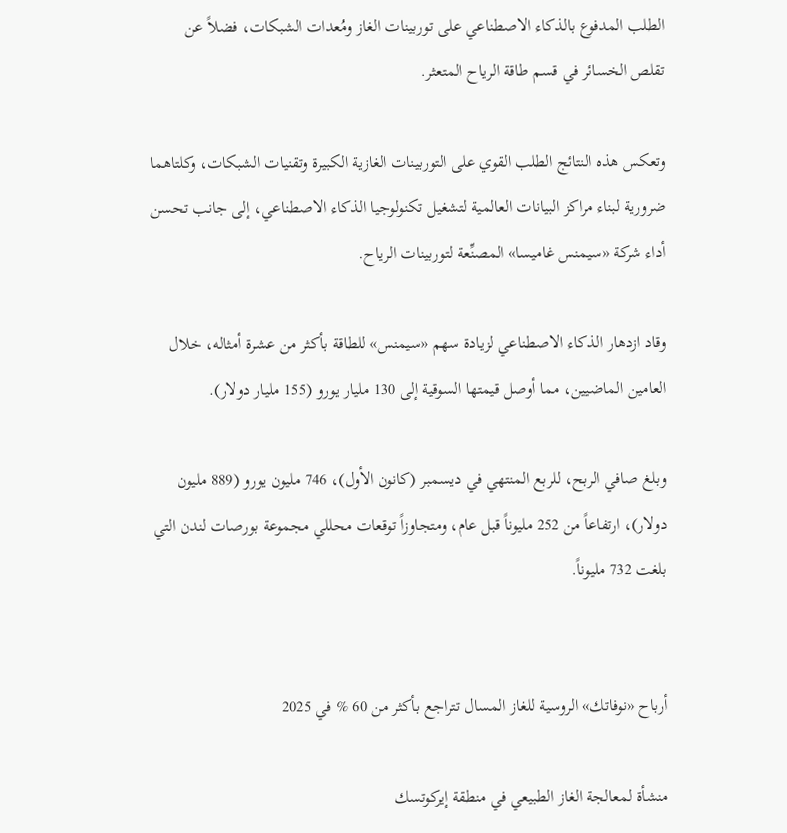الطلب المدفوع بالذكاء الاصطناعي على توربينات الغاز ‌ومُعدات الشبكات، ‌فضلاً عن تقلص ‌الخسائر في قسم طاقة الرياح المتعثر.

وتعكس هذه النتائج الطلب القوي على التوربينات الغازية الكبيرة وتقنيات الشبكات، وكلتاهما ضرورية لبناء مراكز البيانات العالمية لتشغيل تكنولوجيا الذكاء الاصطناعي، إلى ‌جانب ‌تحسن أداء شركة «سيمنس غاميسا» المصنِّعة لتوربينات الرياح.

وقاد ازدهار ‌الذكاء الاصطناعي لزيادة سهم «سيمنس» للطاقة بأكثر من عشرة أمثاله، خلال العامين الماضيين، مما ‌أوصل قيمتها السوقية إلى 130 مليار يورو (155 مليار دولار).

وبلغ صافي الربح، للربع المنتهي في ديسمبر (كانون الأول)، 746 مليون يورو (889 مليون دولار)، ارتفاعاً من 252 مليوناً قبل عام، ومتجاوزاً توقعات محللي مجموعة بورصات لندن التي بلغت 732 مليوناً.


أرباح «نوفاتك» الروسية للغاز المسال تتراجع بأكثر من 60 % في 2025

منشأة لمعالجة الغاز الطبيعي في منطقة إيركوتسك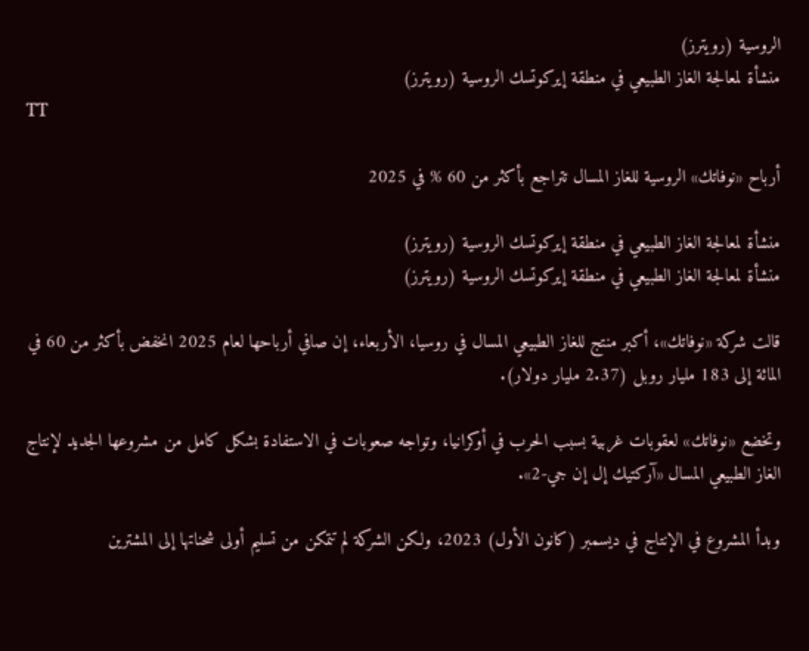الروسية (رويترز)
منشأة لمعالجة الغاز الطبيعي في منطقة إيركوتسك الروسية (رويترز)
TT

أرباح «نوفاتك» الروسية للغاز المسال تتراجع بأكثر من 60 % في 2025

منشأة لمعالجة الغاز الطبيعي في منطقة إيركوتسك الروسية (رويترز)
منشأة لمعالجة الغاز الطبيعي في منطقة إيركوتسك الروسية (رويترز)

قالت شركة «نوفاتك»، أكبر منتج للغاز الطبيعي المسال في روسيا، الأربعاء، إن صافي أرباحها لعام 2025 انخفض بأكثر من 60 في المائة إلى 183 مليار روبل (2.37 مليار دولار).

وتخضع «نوفاتك» لعقوبات غربية بسبب ‌الحرب في ‌أوكرانيا، وتواجه صعوبات في الاستفادة بشكل كامل من مشروعها الجديد لإنتاج الغاز الطبيعي المسال «آركتيك إل إن جي-2».

وبدأ المشروع في الإنتاج في ديسمبر (كانون الأول) 2023، ولكن الشركة لم ‌تتمكن ‌من تسليم أولى شحناتها إلى ‌المشترين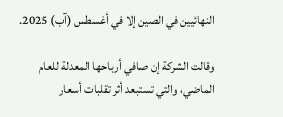النهائيين في الصين إلا ‌في أغسطس (آب) 2025.

وقالت الشركة إن صافي أرباحها المعدلة للعام الماضي، والتي تستبعد أثر تقلبات ‌أسعار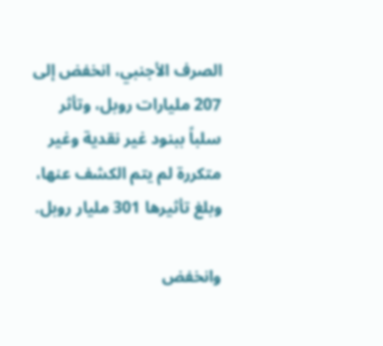الصرف الأجنبي، انخفض إلى 207 مليارات روبل، وتأثر سلباً ببنود غير نقدية وغير متكررة لم يتم الكشف عنها، وبلغ تأثيرها 301 مليار روبل.

وانخفض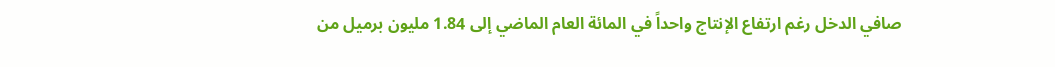صافي الدخل رغم ارتفاع الإنتاج واحداً في المائة العام الماضي إلى 1.84 مليون برميل من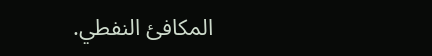المكافئ النفطي.